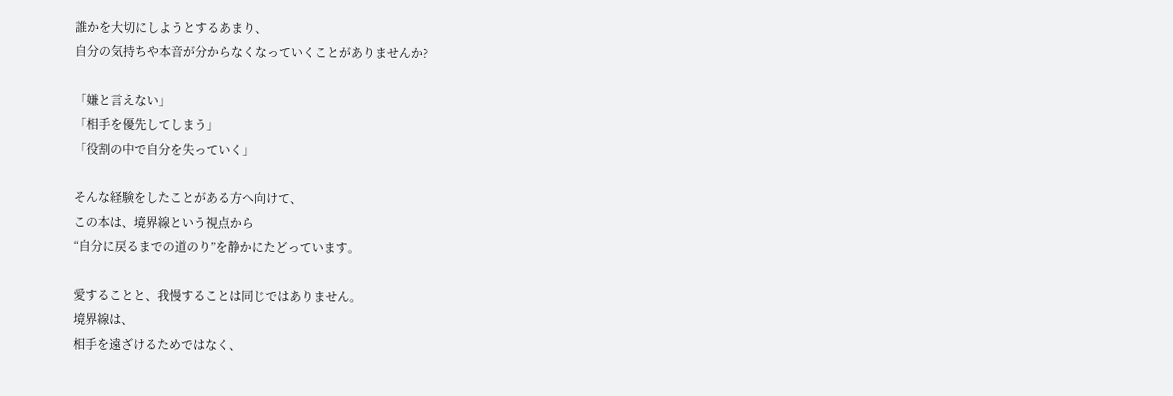誰かを大切にしようとするあまり、
自分の気持ちや本音が分からなくなっていくことがありませんか?

「嫌と言えない」
「相手を優先してしまう」
「役割の中で自分を失っていく」

そんな経験をしたことがある方へ向けて、
この本は、境界線という視点から
“自分に戻るまでの道のり”を静かにたどっています。

愛することと、我慢することは同じではありません。
境界線は、
相手を遠ざけるためではなく、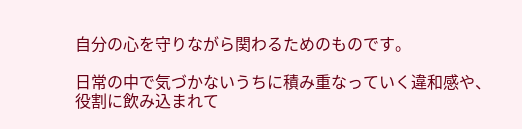自分の心を守りながら関わるためのものです。

日常の中で気づかないうちに積み重なっていく違和感や、
役割に飲み込まれて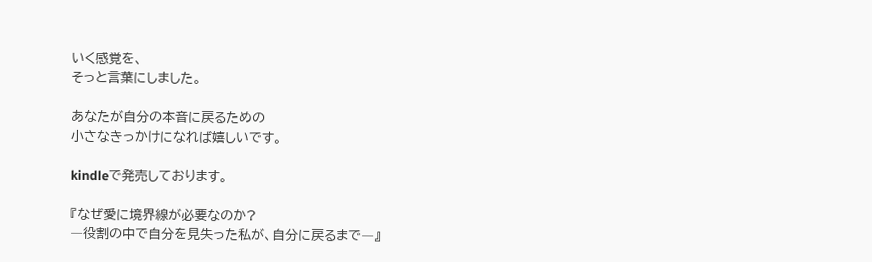いく感覚を、
そっと言葉にしました。

あなたが自分の本音に戻るための
小さなきっかけになれば嬉しいです。

kindleで発売しております。

『なぜ愛に境界線が必要なのか?
―役割の中で自分を見失った私が、自分に戻るまで―』